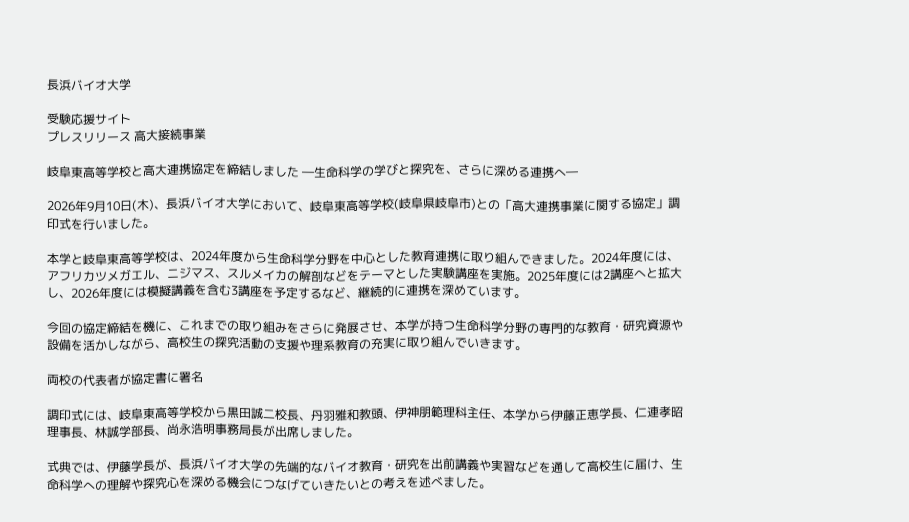長浜バイオ大学

受験応援サイト
プレスリリース 高大接続事業

岐阜東高等学校と高大連携協定を締結しました ―生命科学の学びと探究を、さらに深める連携へ―

2026年9月10日(木)、長浜バイオ大学において、岐阜東高等学校(岐阜県岐阜市)との「高大連携事業に関する協定」調印式を行いました。

本学と岐阜東高等学校は、2024年度から生命科学分野を中心とした教育連携に取り組んできました。2024年度には、アフリカツメガエル、ニジマス、スルメイカの解剖などをテーマとした実験講座を実施。2025年度には2講座へと拡大し、2026年度には模擬講義を含む3講座を予定するなど、継続的に連携を深めています。

今回の協定締結を機に、これまでの取り組みをさらに発展させ、本学が持つ生命科学分野の専門的な教育・研究資源や設備を活かしながら、高校生の探究活動の支援や理系教育の充実に取り組んでいきます。

両校の代表者が協定書に署名

調印式には、岐阜東高等学校から黒田誠二校長、丹羽雅和教頭、伊神朋範理科主任、本学から伊藤正恵学長、仁連孝昭理事長、林誠学部長、尚永浩明事務局長が出席しました。

式典では、伊藤学長が、長浜バイオ大学の先端的なバイオ教育・研究を出前講義や実習などを通して高校生に届け、生命科学への理解や探究心を深める機会につなげていきたいとの考えを述べました。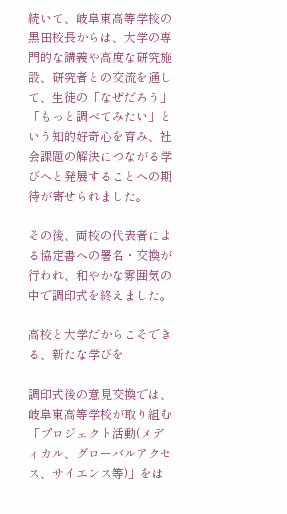続いて、岐阜東高等学校の黒田校長からは、大学の専門的な講義や高度な研究施設、研究者との交流を通して、生徒の「なぜだろう」「もっと調べてみたい」という知的好奇心を育み、社会課題の解決につながる学びへと発展することへの期待が寄せられました。

その後、両校の代表者による協定書への署名・交換が行われ、和やかな雰囲気の中で調印式を終えました。

高校と大学だからこそできる、新たな学びを

調印式後の意見交換では、岐阜東高等学校が取り組む「プロジェクト活動(メディカル、グローバルアクセス、サイエンス等)」をは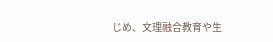じめ、文理融合教育や生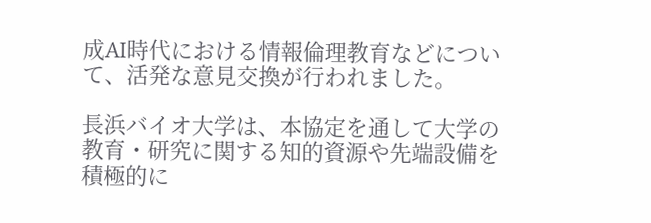成AI時代における情報倫理教育などについて、活発な意見交換が行われました。

長浜バイオ大学は、本協定を通して大学の教育・研究に関する知的資源や先端設備を積極的に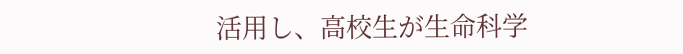活用し、高校生が生命科学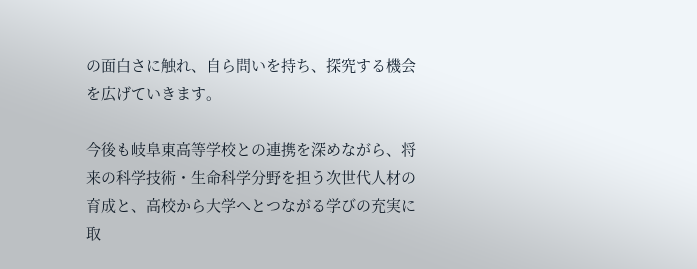の面白さに触れ、自ら問いを持ち、探究する機会を広げていきます。

今後も岐阜東高等学校との連携を深めながら、将来の科学技術・生命科学分野を担う次世代人材の育成と、高校から大学へとつながる学びの充実に取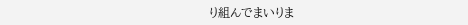り組んでまいりま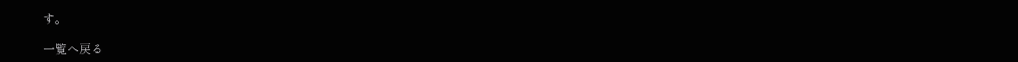す。

一覧へ戻る